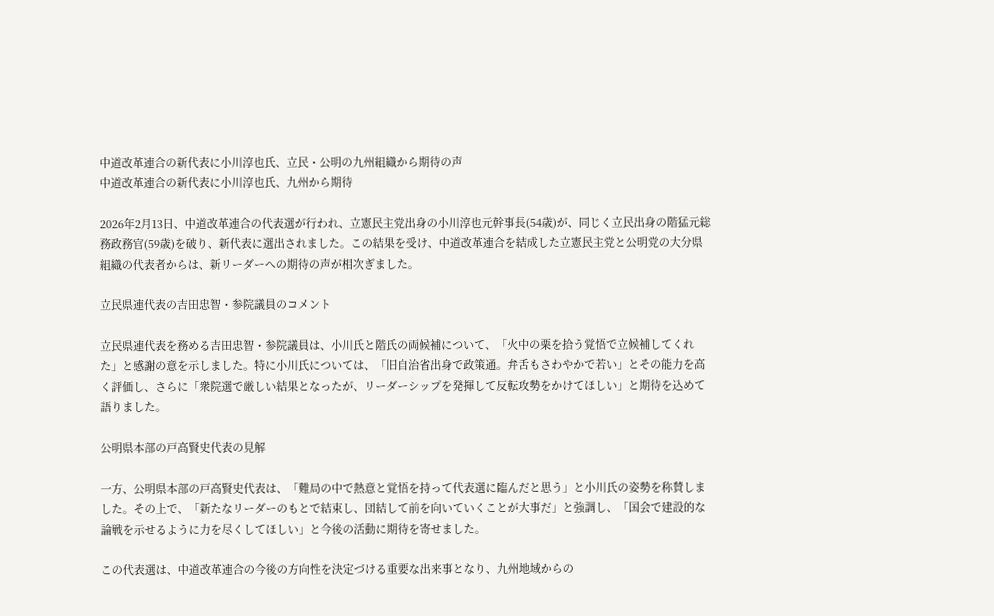中道改革連合の新代表に小川淳也氏、立民・公明の九州組織から期待の声
中道改革連合の新代表に小川淳也氏、九州から期待

2026年2月13日、中道改革連合の代表選が行われ、立憲民主党出身の小川淳也元幹事長(54歳)が、同じく立民出身の階猛元総務政務官(59歳)を破り、新代表に選出されました。この結果を受け、中道改革連合を結成した立憲民主党と公明党の大分県組織の代表者からは、新リーダーへの期待の声が相次ぎました。

立民県連代表の吉田忠智・参院議員のコメント

立民県連代表を務める吉田忠智・参院議員は、小川氏と階氏の両候補について、「火中の栗を拾う覚悟で立候補してくれた」と感謝の意を示しました。特に小川氏については、「旧自治省出身で政策通。弁舌もさわやかで若い」とその能力を高く評価し、さらに「衆院選で厳しい結果となったが、リーダーシップを発揮して反転攻勢をかけてほしい」と期待を込めて語りました。

公明県本部の戸高賢史代表の見解

一方、公明県本部の戸高賢史代表は、「難局の中で熱意と覚悟を持って代表選に臨んだと思う」と小川氏の姿勢を称賛しました。その上で、「新たなリーダーのもとで結束し、団結して前を向いていくことが大事だ」と強調し、「国会で建設的な論戦を示せるように力を尽くしてほしい」と今後の活動に期待を寄せました。

この代表選は、中道改革連合の今後の方向性を決定づける重要な出来事となり、九州地域からの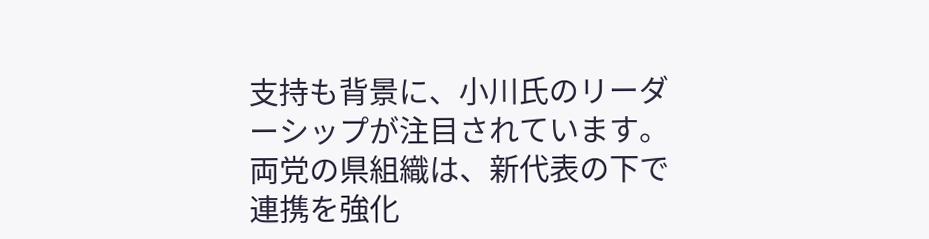支持も背景に、小川氏のリーダーシップが注目されています。両党の県組織は、新代表の下で連携を強化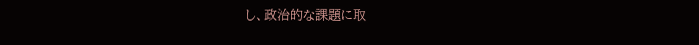し、政治的な課題に取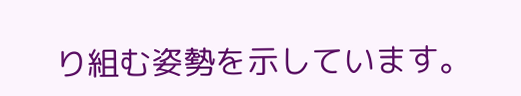り組む姿勢を示しています。